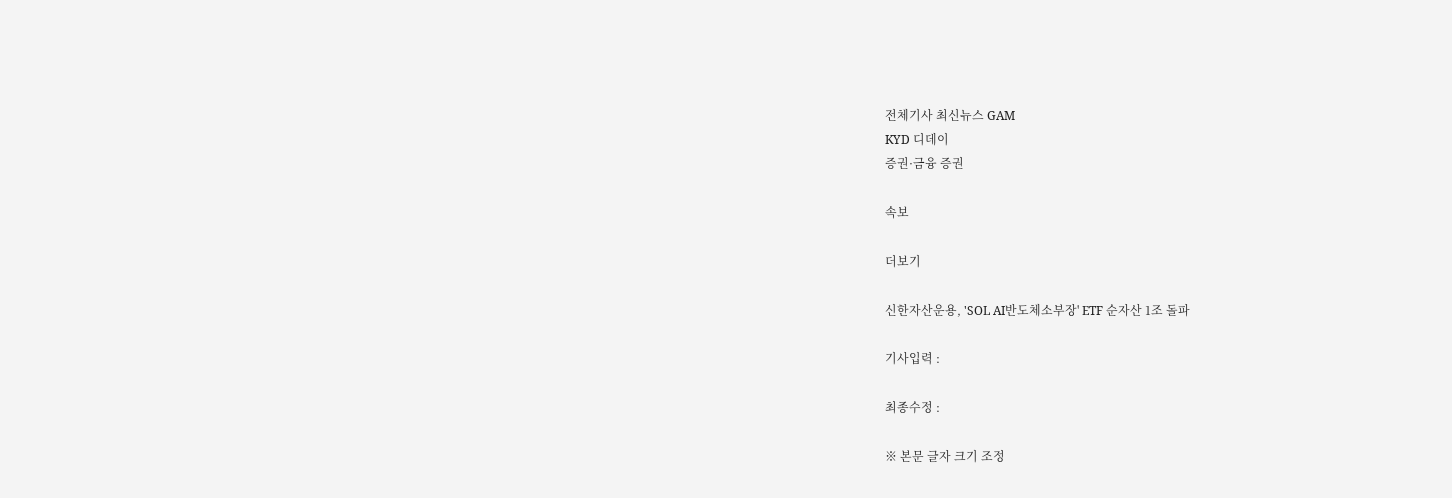전체기사 최신뉴스 GAM
KYD 디데이
증권·금융 증권

속보

더보기

신한자산운용, 'SOL AI반도체소부장' ETF 순자산 1조 돌파

기사입력 :

최종수정 :

※ 본문 글자 크기 조정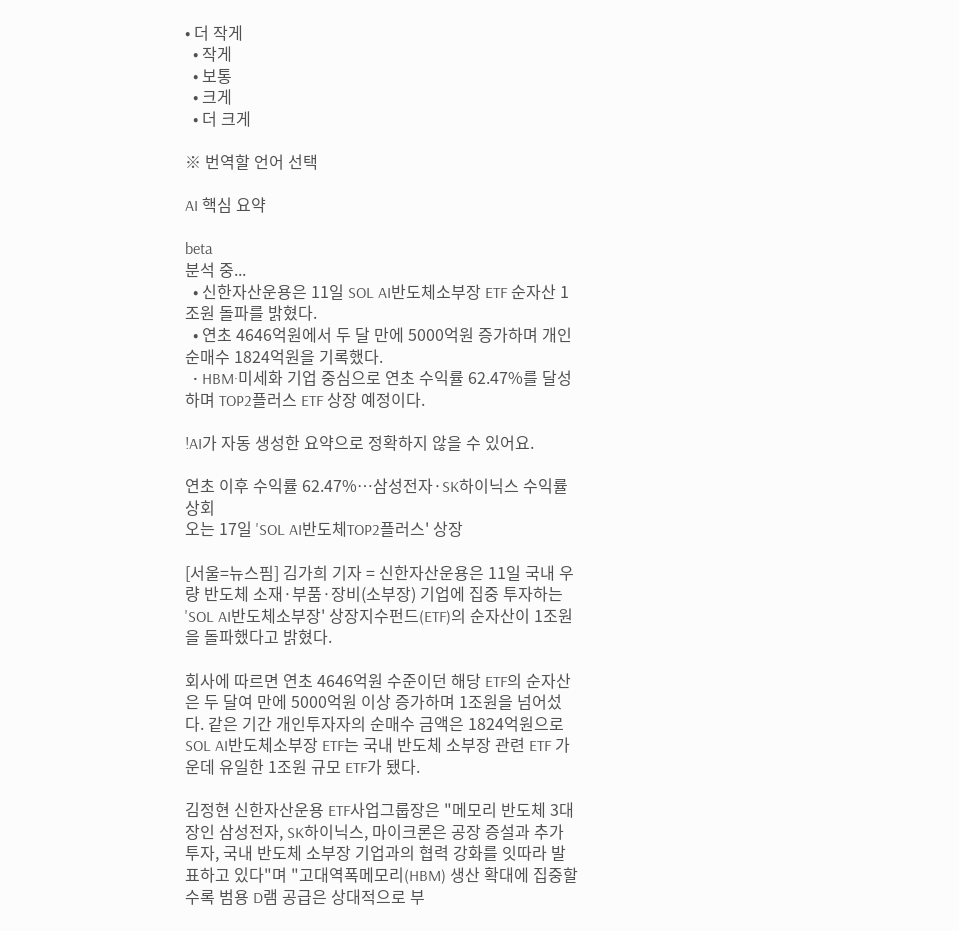• 더 작게
  • 작게
  • 보통
  • 크게
  • 더 크게

※ 번역할 언어 선택

AI 핵심 요약

beta
분석 중...
  • 신한자산운용은 11일 SOL AI반도체소부장 ETF 순자산 1조원 돌파를 밝혔다.
  • 연초 4646억원에서 두 달 만에 5000억원 증가하며 개인 순매수 1824억원을 기록했다.
  • HBM·미세화 기업 중심으로 연초 수익률 62.47%를 달성하며 TOP2플러스 ETF 상장 예정이다.

!AI가 자동 생성한 요약으로 정확하지 않을 수 있어요.

연초 이후 수익률 62.47%…삼성전자·SK하이닉스 수익률 상회
오는 17일 'SOL AI반도체TOP2플러스' 상장

[서울=뉴스핌] 김가희 기자 = 신한자산운용은 11일 국내 우량 반도체 소재·부품·장비(소부장) 기업에 집중 투자하는 'SOL AI반도체소부장' 상장지수펀드(ETF)의 순자산이 1조원을 돌파했다고 밝혔다.

회사에 따르면 연초 4646억원 수준이던 해당 ETF의 순자산은 두 달여 만에 5000억원 이상 증가하며 1조원을 넘어섰다. 같은 기간 개인투자자의 순매수 금액은 1824억원으로 SOL AI반도체소부장 ETF는 국내 반도체 소부장 관련 ETF 가운데 유일한 1조원 규모 ETF가 됐다.

김정현 신한자산운용 ETF사업그룹장은 "메모리 반도체 3대장인 삼성전자, SK하이닉스, 마이크론은 공장 증설과 추가 투자, 국내 반도체 소부장 기업과의 협력 강화를 잇따라 발표하고 있다"며 "고대역폭메모리(HBM) 생산 확대에 집중할수록 범용 D램 공급은 상대적으로 부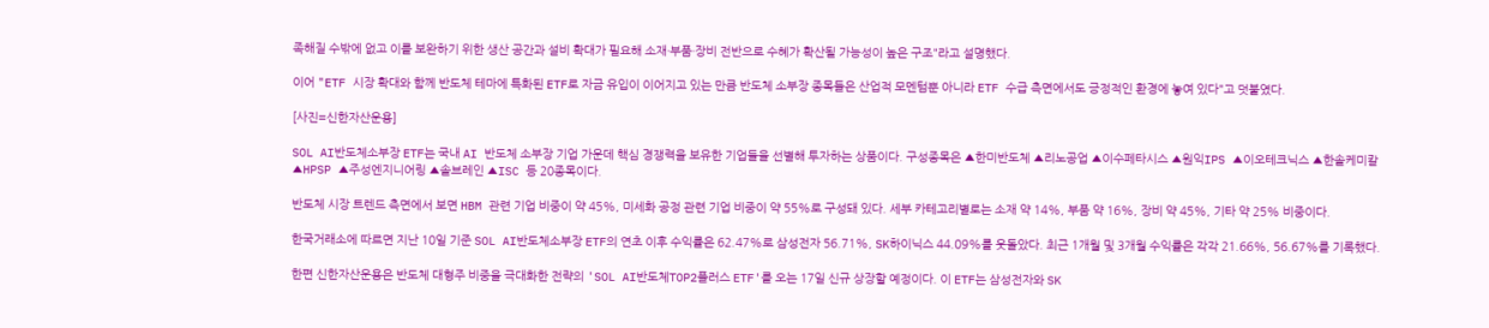족해질 수밖에 없고 이를 보완하기 위한 생산 공간과 설비 확대가 필요해 소재·부품·장비 전반으로 수혜가 확산될 가능성이 높은 구조"라고 설명했다.

이어 "ETF 시장 확대와 함께 반도체 테마에 특화된 ETF로 자금 유입이 이어지고 있는 만큼 반도체 소부장 종목들은 산업적 모멘텀뿐 아니라 ETF 수급 측면에서도 긍정적인 환경에 놓여 있다"고 덧붙였다.

[사진=신한자산운용]

SOL AI반도체소부장 ETF는 국내 AI 반도체 소부장 기업 가운데 핵심 경쟁력을 보유한 기업들을 선별해 투자하는 상품이다. 구성종목은 ▲한미반도체 ▲리노공업 ▲이수페타시스 ▲원익IPS ▲이오테크닉스 ▲한솔케미칼 ▲HPSP ▲주성엔지니어링 ▲솔브레인 ▲ISC 등 20종목이다.

반도체 시장 트렌드 측면에서 보면 HBM 관련 기업 비중이 약 45%, 미세화 공정 관련 기업 비중이 약 55%로 구성돼 있다. 세부 카테고리별로는 소재 약 14%, 부품 약 16%, 장비 약 45%, 기타 약 25% 비중이다.

한국거래소에 따르면 지난 10일 기준 SOL AI반도체소부장 ETF의 연초 이후 수익률은 62.47%로 삼성전자 56.71%, SK하이닉스 44.09%를 웃돌았다. 최근 1개월 및 3개월 수익률은 각각 21.66%, 56.67%를 기록했다.

한편 신한자산운용은 반도체 대형주 비중을 극대화한 전략의 'SOL AI반도체TOP2플러스 ETF'를 오는 17일 신규 상장할 예정이다. 이 ETF는 삼성전자와 SK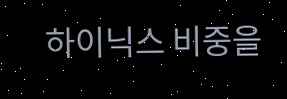하이닉스 비중을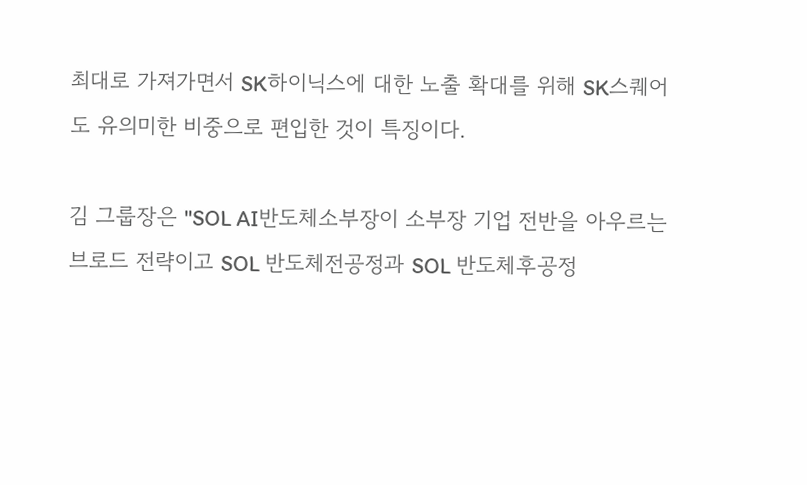최대로 가져가면서 SK하이닉스에 대한 노출 확대를 위해 SK스퀘어도 유의미한 비중으로 편입한 것이 특징이다.

김 그룹장은 "SOL AI반도체소부장이 소부장 기업 전반을 아우르는 브로드 전략이고 SOL 반도체전공정과 SOL 반도체후공정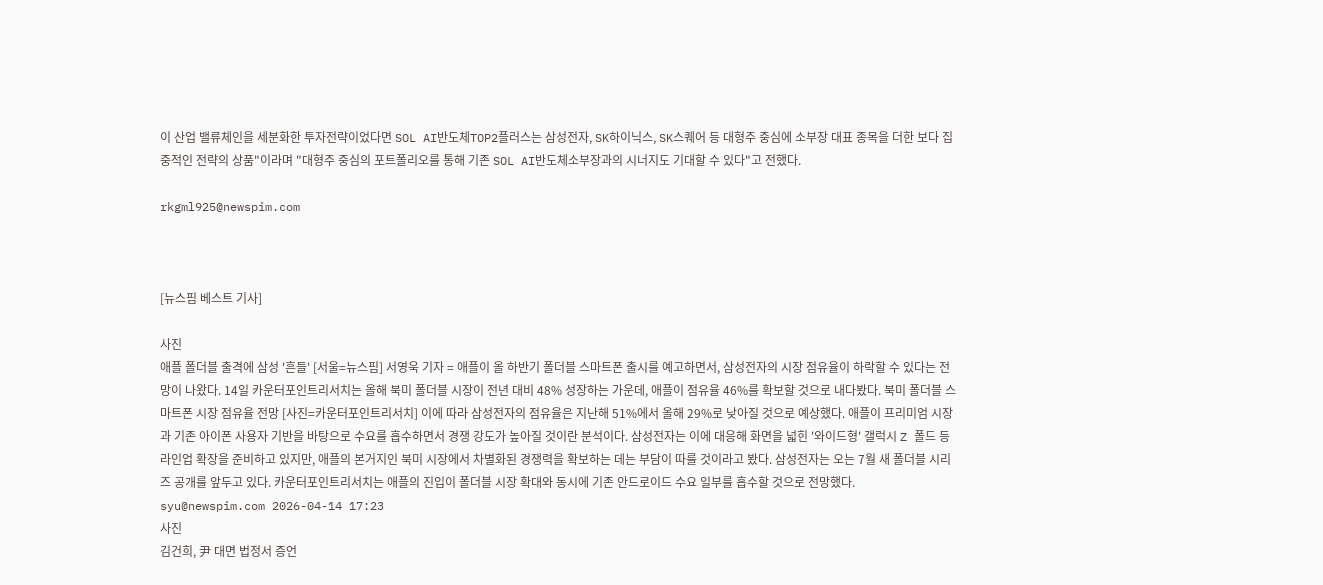이 산업 밸류체인을 세분화한 투자전략이었다면 SOL AI반도체TOP2플러스는 삼성전자, SK하이닉스, SK스퀘어 등 대형주 중심에 소부장 대표 종목을 더한 보다 집중적인 전략의 상품"이라며 "대형주 중심의 포트폴리오를 통해 기존 SOL AI반도체소부장과의 시너지도 기대할 수 있다"고 전했다.

rkgml925@newspim.com



[뉴스핌 베스트 기사]

사진
애플 폴더블 출격에 삼성 '흔들' [서울=뉴스핌] 서영욱 기자 = 애플이 올 하반기 폴더블 스마트폰 출시를 예고하면서, 삼성전자의 시장 점유율이 하락할 수 있다는 전망이 나왔다. 14일 카운터포인트리서치는 올해 북미 폴더블 시장이 전년 대비 48% 성장하는 가운데, 애플이 점유율 46%를 확보할 것으로 내다봤다. 북미 폴더블 스마트폰 시장 점유율 전망 [사진=카운터포인트리서치] 이에 따라 삼성전자의 점유율은 지난해 51%에서 올해 29%로 낮아질 것으로 예상했다. 애플이 프리미엄 시장과 기존 아이폰 사용자 기반을 바탕으로 수요를 흡수하면서 경쟁 강도가 높아질 것이란 분석이다. 삼성전자는 이에 대응해 화면을 넓힌 '와이드형' 갤럭시 Z 폴드 등 라인업 확장을 준비하고 있지만, 애플의 본거지인 북미 시장에서 차별화된 경쟁력을 확보하는 데는 부담이 따를 것이라고 봤다. 삼성전자는 오는 7월 새 폴더블 시리즈 공개를 앞두고 있다. 카운터포인트리서치는 애플의 진입이 폴더블 시장 확대와 동시에 기존 안드로이드 수요 일부를 흡수할 것으로 전망했다. syu@newspim.com 2026-04-14 17:23
사진
김건희, 尹 대면 법정서 증언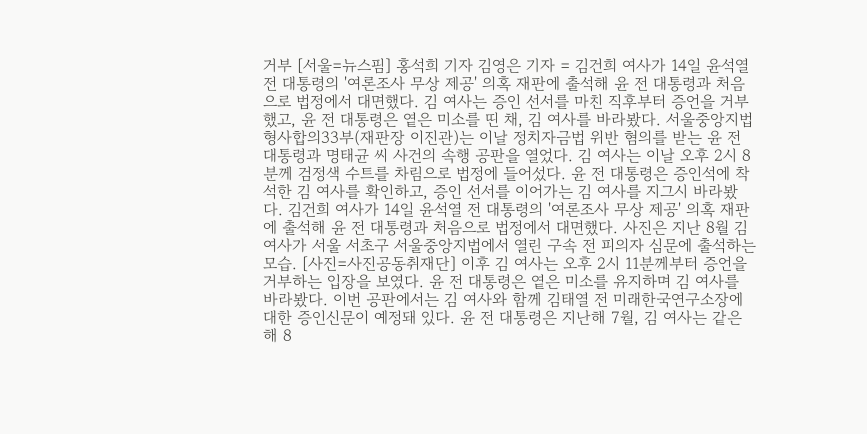거부 [서울=뉴스핌] 홍석희 기자 김영은 기자 = 김건희 여사가 14일 윤석열 전 대통령의 '여론조사 무상 제공' 의혹 재판에 출석해 윤 전 대통령과 처음으로 법정에서 대면했다. 김 여사는 증인 선서를 마친 직후부터 증언을 거부했고, 윤 전 대통령은 옅은 미소를 띤 채, 김 여사를 바라봤다. 서울중앙지법 형사합의33부(재판장 이진관)는 이날 정치자금법 위반 혐의를 받는 윤 전 대통령과 명태균 씨 사건의 속행 공판을 열었다. 김 여사는 이날 오후 2시 8분께 검정색 수트를 차림으로 법정에 들어섰다. 윤 전 대통령은 증인석에 착석한 김 여사를 확인하고, 증인 선서를 이어가는 김 여사를 지그시 바라봤다. 김건희 여사가 14일 윤석열 전 대통령의 '여론조사 무상 제공' 의혹 재판에 출석해 윤 전 대통령과 처음으로 법정에서 대면했다. 사진은 지난 8월 김 여사가 서울 서초구 서울중앙지법에서 열린 구속 전 피의자 심문에 출석하는 모습. [사진=사진공동취재단] 이후 김 여사는 오후 2시 11분께부터 증언을 거부하는 입장을 보였다. 윤 전 대통령은 옅은 미소를 유지하며 김 여사를 바라봤다. 이번 공판에서는 김 여사와 함께 김태열 전 미래한국연구소장에 대한 증인신문이 예정돼 있다. 윤 전 대통령은 지난해 7월, 김 여사는 같은 해 8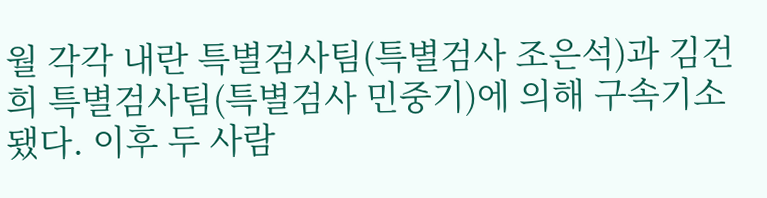월 각각 내란 특별검사팀(특별검사 조은석)과 김건희 특별검사팀(특별검사 민중기)에 의해 구속기소됐다. 이후 두 사람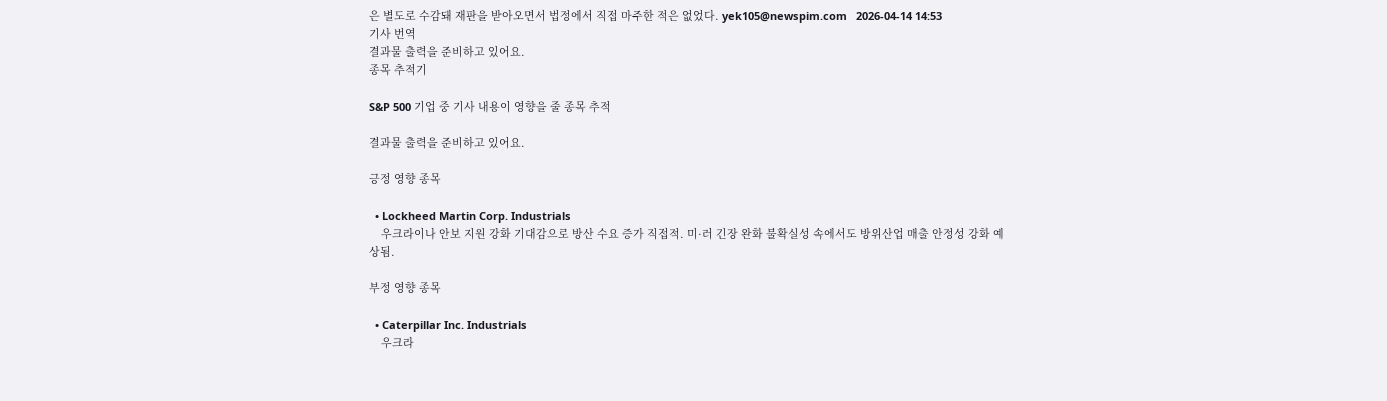은 별도로 수감돼 재판을 받아오면서 법정에서 직접 마주한 적은 없었다. yek105@newspim.com   2026-04-14 14:53
기사 번역
결과물 출력을 준비하고 있어요.
종목 추적기

S&P 500 기업 중 기사 내용이 영향을 줄 종목 추적

결과물 출력을 준비하고 있어요.

긍정 영향 종목

  • Lockheed Martin Corp. Industrials
    우크라이나 안보 지원 강화 기대감으로 방산 수요 증가 직접적. 미·러 긴장 완화 불확실성 속에서도 방위산업 매출 안정성 강화 예상됨.

부정 영향 종목

  • Caterpillar Inc. Industrials
    우크라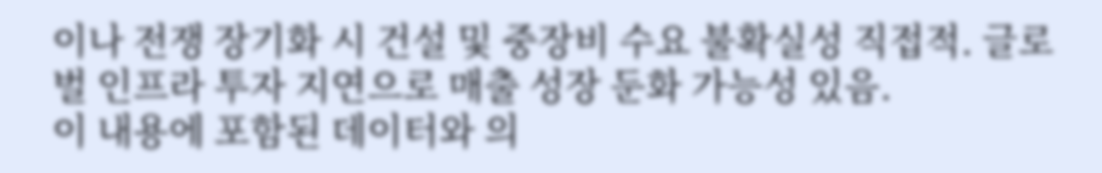이나 전쟁 장기화 시 건설 및 중장비 수요 불확실성 직접적. 글로벌 인프라 투자 지연으로 매출 성장 둔화 가능성 있음.
이 내용에 포함된 데이터와 의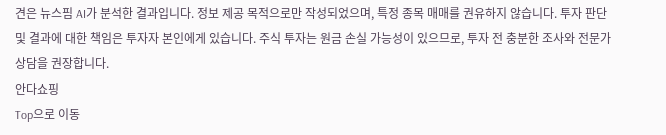견은 뉴스핌 AI가 분석한 결과입니다. 정보 제공 목적으로만 작성되었으며, 특정 종목 매매를 권유하지 않습니다. 투자 판단 및 결과에 대한 책임은 투자자 본인에게 있습니다. 주식 투자는 원금 손실 가능성이 있으므로, 투자 전 충분한 조사와 전문가 상담을 권장합니다.
안다쇼핑
Top으로 이동